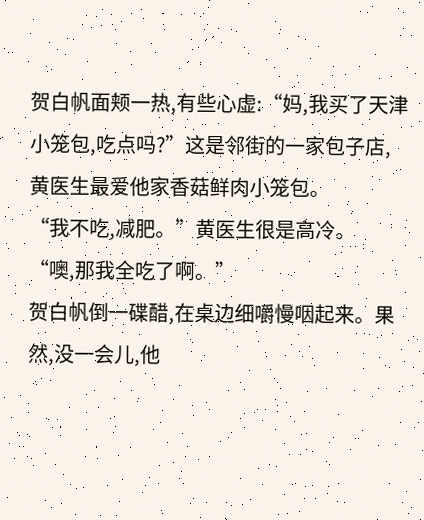贺白帆面颊一热,有些心虚:“妈,我买了天津小笼包,吃点吗?”这是邻街的一家包子店,黄医生最爱他家香菇鲜肉小笼包。
“我不吃,减肥。”黄医生很是高冷。
“噢,那我全吃了啊。”
贺白帆倒一碟醋,在桌边细嚼慢咽起来。果然,没一会儿,他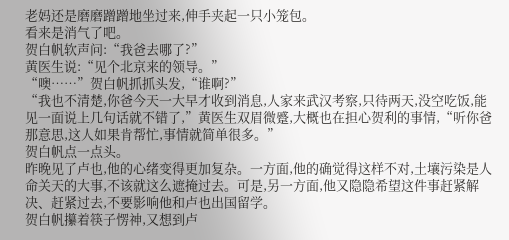老妈还是磨磨蹭蹭地坐过来,伸手夹起一只小笼包。
看来是消气了吧。
贺白帆软声问:“我爸去哪了?”
黄医生说:“见个北京来的领导。”
“噢……”贺白帆抓抓头发,“谁啊?”
“我也不清楚,你爸今天一大早才收到消息,人家来武汉考察,只待两天,没空吃饭,能见一面说上几句话就不错了,”黄医生双眉微蹙,大概也在担心贺利的事情,“听你爸那意思,这人如果肯帮忙,事情就简单很多。”
贺白帆点一点头。
昨晚见了卢也,他的心绪变得更加复杂。一方面,他的确觉得这样不对,土壤污染是人命关天的大事,不该就这么遮掩过去。可是,另一方面,他又隐隐希望这件事赶紧解决、赶紧过去,不要影响他和卢也出国留学。
贺白帆攥着筷子愣神,又想到卢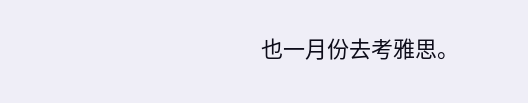也一月份去考雅思。